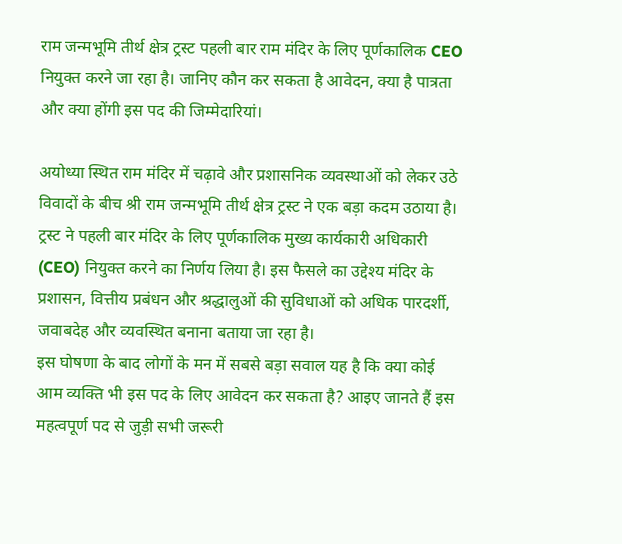राम जन्मभूमि तीर्थ क्षेत्र ट्रस्ट पहली बार राम मंदिर के लिए पूर्णकालिक CEO नियुक्त करने जा रहा है। जानिए कौन कर सकता है आवेदन, क्या है पात्रता और क्या होंगी इस पद की जिम्मेदारियां।

अयोध्या स्थित राम मंदिर में चढ़ावे और प्रशासनिक व्यवस्थाओं को लेकर उठे विवादों के बीच श्री राम जन्मभूमि तीर्थ क्षेत्र ट्रस्ट ने एक बड़ा कदम उठाया है। ट्रस्ट ने पहली बार मंदिर के लिए पूर्णकालिक मुख्य कार्यकारी अधिकारी (CEO) नियुक्त करने का निर्णय लिया है। इस फैसले का उद्देश्य मंदिर के प्रशासन, वित्तीय प्रबंधन और श्रद्धालुओं की सुविधाओं को अधिक पारदर्शी, जवाबदेह और व्यवस्थित बनाना बताया जा रहा है।
इस घोषणा के बाद लोगों के मन में सबसे बड़ा सवाल यह है कि क्या कोई आम व्यक्ति भी इस पद के लिए आवेदन कर सकता है? आइए जानते हैं इस महत्वपूर्ण पद से जुड़ी सभी जरूरी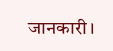जानकारी।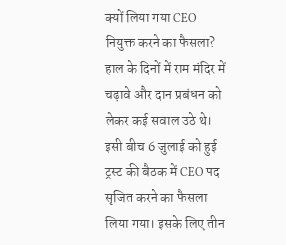क्यों लिया गया CEO नियुक्त करने का फैसला?
हाल के दिनों में राम मंदिर में चढ़ावे और दान प्रबंधन को लेकर कई सवाल उठे थे। इसी बीच 6 जुलाई को हुई ट्रस्ट की बैठक में CEO पद सृजित करने का फैसला लिया गया। इसके लिए तीन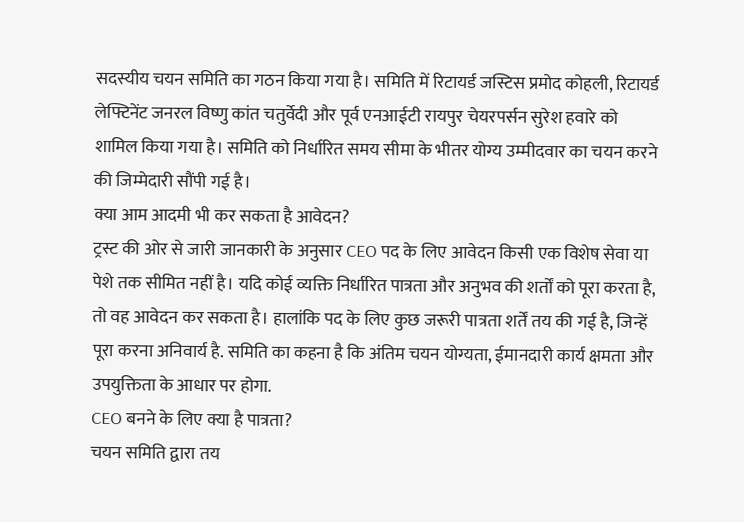सदस्यीय चयन समिति का गठन किया गया है। समिति में रिटायर्ड जस्टिस प्रमोद कोहली, रिटायर्ड लेफ्टिनेंट जनरल विष्णु कांत चतुर्वेदी और पूर्व एनआईटी रायपुर चेयरपर्सन सुरेश हवारे को शामिल किया गया है। समिति को निर्धारित समय सीमा के भीतर योग्य उम्मीदवार का चयन करने की जिम्मेदारी सौंपी गई है।
क्या आम आदमी भी कर सकता है आवेदन?
ट्रस्ट की ओर से जारी जानकारी के अनुसार CEO पद के लिए आवेदन किसी एक विशेष सेवा या पेशे तक सीमित नहीं है। यदि कोई व्यक्ति निर्धारित पात्रता और अनुभव की शर्तों को पूरा करता है, तो वह आवेदन कर सकता है। हालांकि पद के लिए कुछ जरूरी पात्रता शर्तें तय की गई है, जिन्हें पूरा करना अनिवार्य है. समिति का कहना है कि अंतिम चयन योग्यता, ईमानदारी कार्य क्षमता और उपयुक्तिता के आधार पर होगा.
CEO बनने के लिए क्या है पात्रता?
चयन समिति द्वारा तय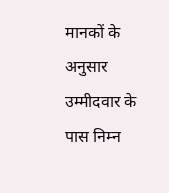मानकों के अनुसार उम्मीदवार के पास निम्न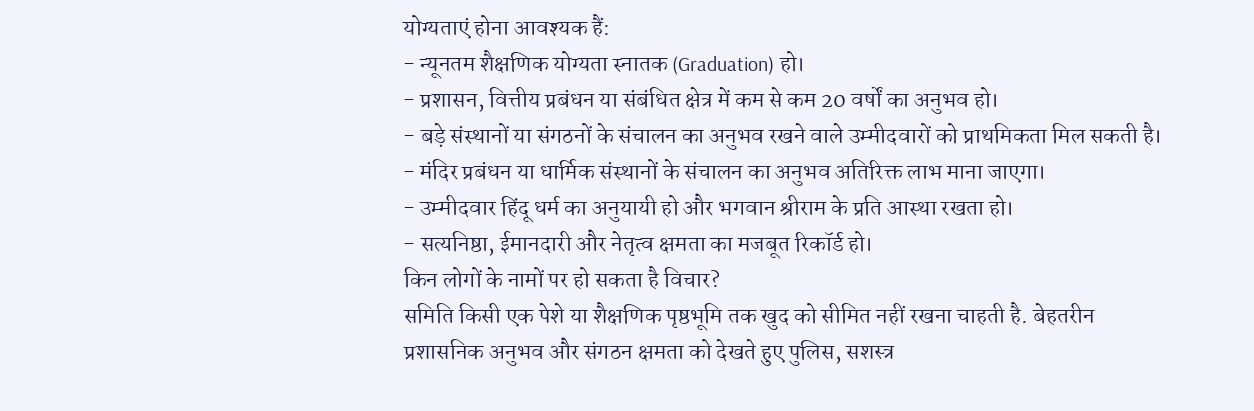योग्यताएं होना आवश्यक हैं:
- न्यूनतम शैक्षणिक योग्यता स्नातक (Graduation) हो।
- प्रशासन, वित्तीय प्रबंधन या संबंधित क्षेत्र में कम से कम 20 वर्षों का अनुभव हो।
- बड़े संस्थानों या संगठनों के संचालन का अनुभव रखने वाले उम्मीदवारों को प्राथमिकता मिल सकती है।
- मंदिर प्रबंधन या धार्मिक संस्थानों के संचालन का अनुभव अतिरिक्त लाभ माना जाएगा।
- उम्मीदवार हिंदू धर्म का अनुयायी हो और भगवान श्रीराम के प्रति आस्था रखता हो।
- सत्यनिष्ठा, ईमानदारी और नेतृत्व क्षमता का मजबूत रिकॉर्ड हो।
किन लोगों के नामों पर हो सकता है विचार?
समिति किसी एक पेशे या शैक्षणिक पृष्ठभूमि तक खुद को सीमित नहीं रखना चाहती है. बेहतरीन प्रशासनिक अनुभव और संगठन क्षमता को देखते हुए पुलिस, सशस्त्र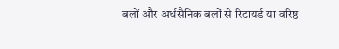बलों और अर्धसैनिक बलों से रिटायर्ड या वरिष्ठ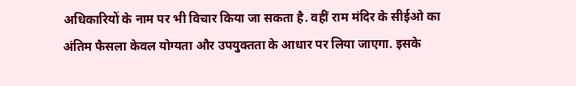अधिकारियों के नाम पर भी विचार किया जा सकता है. वहीं राम मंदिर के सीईओ का अंतिम फैसला केवल योग्यता और उपयुक्तता के आधार पर लिया जाएगा. इसके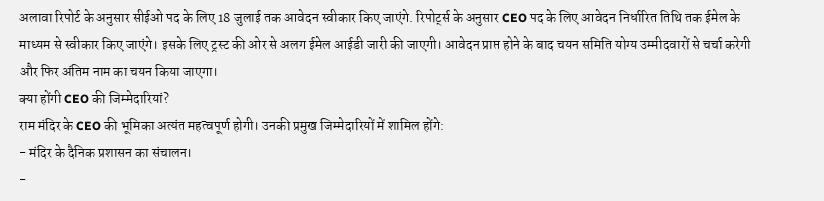अलावा रिपोर्ट के अनुसार सीईओ पद के लिए 18 जुलाई तक आवेदन स्वीकार किए जाएंगे. रिपोर्ट्स के अनुसार CEO पद के लिए आवेदन निर्धारित तिथि तक ईमेल के माध्यम से स्वीकार किए जाएंगे। इसके लिए ट्रस्ट की ओर से अलग ईमेल आईडी जारी की जाएगी। आवेदन प्राप्त होने के बाद चयन समिति योग्य उम्मीदवारों से चर्चा करेगी और फिर अंतिम नाम का चयन किया जाएगा।
क्या होंगी CEO की जिम्मेदारियां?
राम मंदिर के CEO की भूमिका अत्यंत महत्वपूर्ण होगी। उनकी प्रमुख जिम्मेदारियों में शामिल होंगे:
- मंदिर के दैनिक प्रशासन का संचालन।
-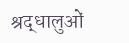श्रद्धालुओं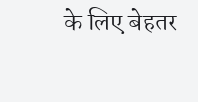के लिए बेहतर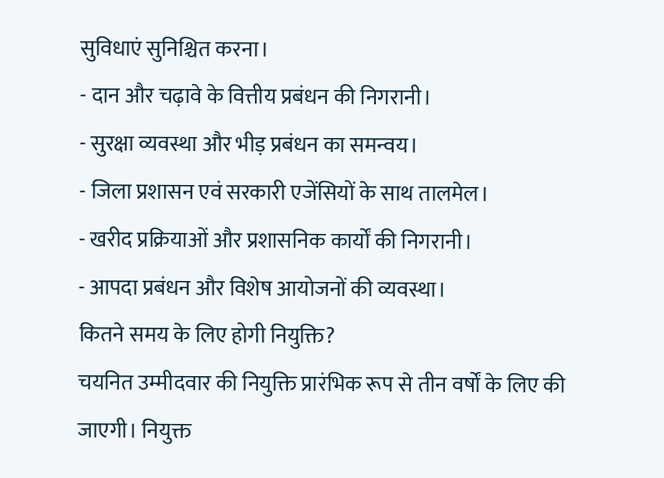सुविधाएं सुनिश्चित करना।
- दान और चढ़ावे के वित्तीय प्रबंधन की निगरानी।
- सुरक्षा व्यवस्था और भीड़ प्रबंधन का समन्वय।
- जिला प्रशासन एवं सरकारी एजेंसियों के साथ तालमेल।
- खरीद प्रक्रियाओं और प्रशासनिक कार्यों की निगरानी।
- आपदा प्रबंधन और विशेष आयोजनों की व्यवस्था।
कितने समय के लिए होगी नियुक्ति?
चयनित उम्मीदवार की नियुक्ति प्रारंभिक रूप से तीन वर्षों के लिए की जाएगी। नियुक्त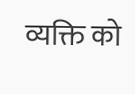व्यक्ति को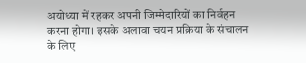अयोध्या में रहकर अपनी जिम्मेदारियों का निर्वहन करना होगा। इसके अलावा चयन प्रक्रिया के संचालन के लिए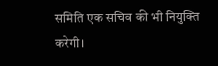समिति एक सचिव की भी नियुक्ति करेगी।